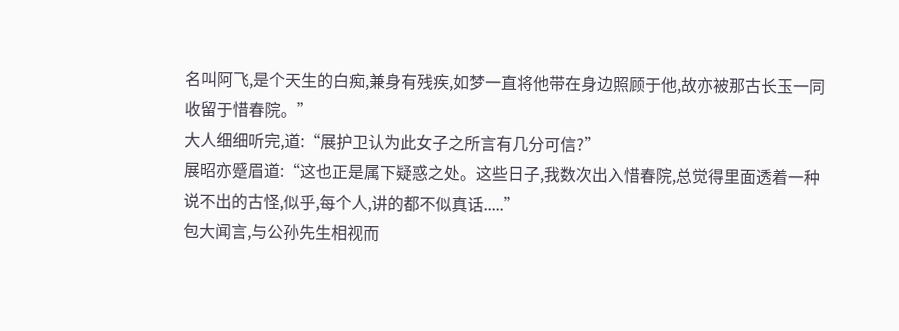名叫阿飞,是个天生的白痴,兼身有残疾,如梦一直将他带在身边照顾于他,故亦被那古长玉一同收留于惜春院。”
大人细细听完,道:“展护卫认为此女子之所言有几分可信?”
展昭亦蹙眉道:“这也正是属下疑惑之处。这些日子,我数次出入惜春院,总觉得里面透着一种说不出的古怪,似乎,每个人,讲的都不似真话.....”
包大闻言,与公孙先生相视而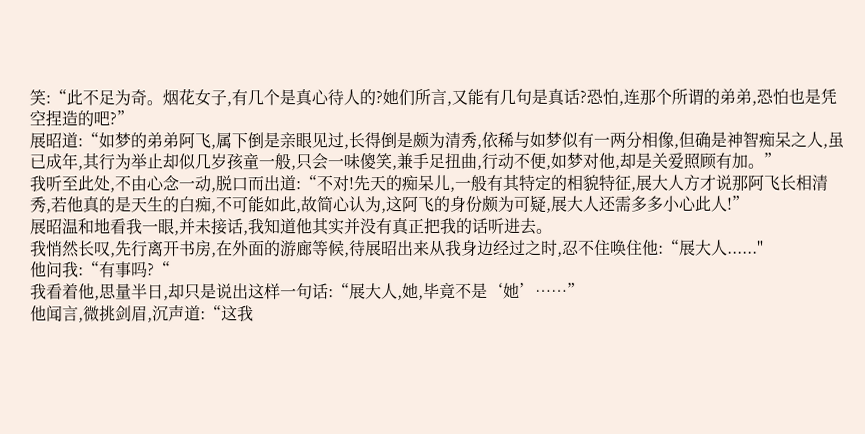笑:“此不足为奇。烟花女子,有几个是真心待人的?她们所言,又能有几句是真话?恐怕,连那个所谓的弟弟,恐怕也是凭空捏造的吧?”
展昭道:“如梦的弟弟阿飞,属下倒是亲眼见过,长得倒是颇为清秀,依稀与如梦似有一两分相像,但确是神智痴呆之人,虽已成年,其行为举止却似几岁孩童一般,只会一味傻笑,兼手足扭曲,行动不便,如梦对他,却是关爱照顾有加。”
我听至此处,不由心念一动,脱口而出道:“不对!先天的痴呆儿,一般有其特定的相貌特征,展大人方才说那阿飞长相清秀,若他真的是天生的白痴,不可能如此,故简心认为,这阿飞的身份颇为可疑,展大人还需多多小心此人!”
展昭温和地看我一眼,并未接话,我知道他其实并没有真正把我的话听进去。
我悄然长叹,先行离开书房,在外面的游廊等候,待展昭出来从我身边经过之时,忍不住唤住他:“展大人......"
他问我:“有事吗?“
我看着他,思量半日,却只是说出这样一句话:“展大人,她,毕竟不是‘她’……”
他闻言,微挑剑眉,沉声道:“这我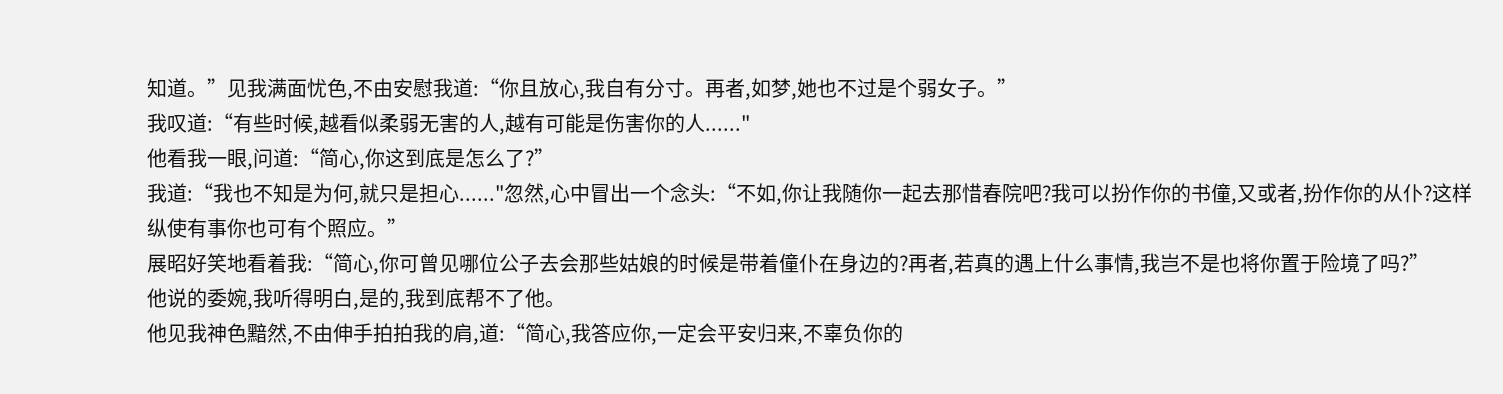知道。”见我满面忧色,不由安慰我道:“你且放心,我自有分寸。再者,如梦,她也不过是个弱女子。”
我叹道:“有些时候,越看似柔弱无害的人,越有可能是伤害你的人......"
他看我一眼,问道:“简心,你这到底是怎么了?”
我道:“我也不知是为何,就只是担心......"忽然,心中冒出一个念头:“不如,你让我随你一起去那惜春院吧?我可以扮作你的书僮,又或者,扮作你的从仆?这样纵使有事你也可有个照应。”
展昭好笑地看着我:“简心,你可曾见哪位公子去会那些姑娘的时候是带着僮仆在身边的?再者,若真的遇上什么事情,我岂不是也将你置于险境了吗?”
他说的委婉,我听得明白,是的,我到底帮不了他。
他见我神色黯然,不由伸手拍拍我的肩,道:“简心,我答应你,一定会平安归来,不辜负你的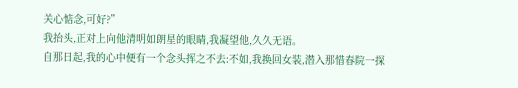关心惦念,可好?”
我抬头,正对上向他清明如朗星的眼睛,我凝望他,久久无语。
自那日起,我的心中便有一个念头挥之不去:不如,我换回女装,潜入那惜春院一探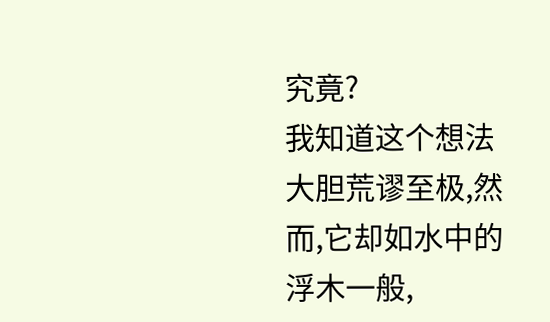究竟?
我知道这个想法大胆荒谬至极,然而,它却如水中的浮木一般,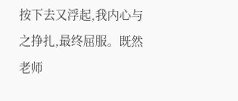按下去又浮起,我内心与之挣扎,最终屈服。既然老师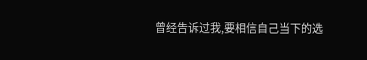曾经告诉过我,要相信自己当下的选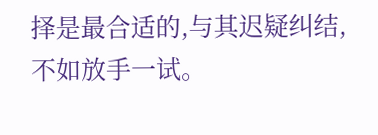择是最合适的,与其迟疑纠结,不如放手一试。